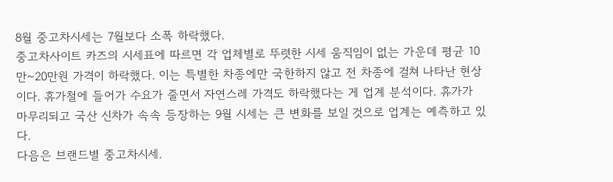8월 중고차시세는 7월보다 소폭 하락했다.
중고차사이트 카즈의 시세표에 따르면 각 업체별로 뚜렷한 시세 움직임이 없는 가운데 평균 10만~20만원 가격이 하락했다. 이는 특별한 차종에만 국한하지 않고 전 차종에 걸쳐 나타난 현상이다. 휴가철에 들어가 수요가 줄면서 자연스레 가격도 하락했다는 게 업계 분석이다. 휴가가 마무리되고 국산 신차가 속속 등장하는 9월 시세는 큰 변화를 보일 것으로 업계는 예측하고 있다.
다음은 브랜드별 중고차시세.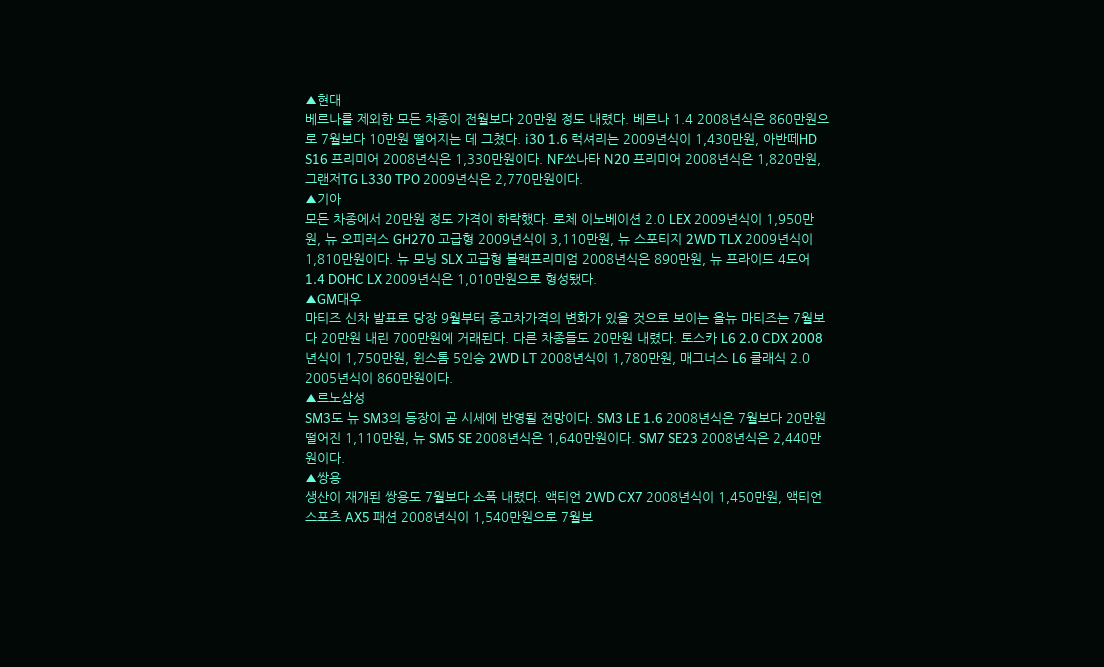▲현대
베르나를 제외한 모든 차종이 전월보다 20만원 정도 내렸다. 베르나 1.4 2008년식은 860만원으로 7월보다 10만원 떨어지는 데 그쳤다. i30 1.6 럭셔리는 2009년식이 1,430만원, 아반떼HD S16 프리미어 2008년식은 1,330만원이다. NF쏘나타 N20 프리미어 2008년식은 1,820만원, 그랜저TG L330 TPO 2009년식은 2,770만원이다.
▲기아
모든 차종에서 20만원 정도 가격이 하락했다. 로체 이노베이션 2.0 LEX 2009년식이 1,950만원, 뉴 오피러스 GH270 고급형 2009년식이 3,110만원, 뉴 스포티지 2WD TLX 2009년식이 1,810만원이다. 뉴 모닝 SLX 고급형 블랙프리미엄 2008년식은 890만원, 뉴 프라이드 4도어 1.4 DOHC LX 2009년식은 1,010만원으로 형성됐다.
▲GM대우
마티즈 신차 발표로 당장 9월부터 중고차가격의 변화가 있을 것으로 보이는 올뉴 마티즈는 7월보다 20만원 내린 700만원에 거래된다. 다른 차종들도 20만원 내렸다. 토스카 L6 2.0 CDX 2008년식이 1,750만원, 윈스톰 5인승 2WD LT 2008년식이 1,780만원, 매그너스 L6 클래식 2.0 2005년식이 860만원이다.
▲르노삼성
SM3도 뉴 SM3의 등장이 곧 시세에 반영될 전망이다. SM3 LE 1.6 2008년식은 7월보다 20만원 떨어진 1,110만원, 뉴 SM5 SE 2008년식은 1,640만원이다. SM7 SE23 2008년식은 2,440만원이다.
▲쌍용
생산이 재개된 쌍용도 7월보다 소폭 내렸다. 액티언 2WD CX7 2008년식이 1,450만원, 액티언 스포츠 AX5 패션 2008년식이 1,540만원으로 7월보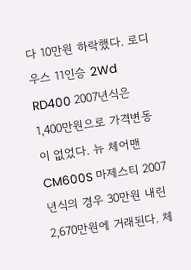다 10만원 하락했다. 로디우스 11인승 2Wd RD400 2007년식은 1,400만원으로 가격변동이 없었다. 뉴 체어맨 CM600S 마제스티 2007년식의 경우 30만원 내린 2,670만원에 거래된다. 체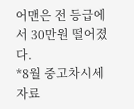어맨은 전 등급에서 30만원 떨어졌다.
*8월 중고차시세 자료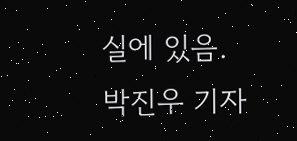실에 있음.
박진우 기자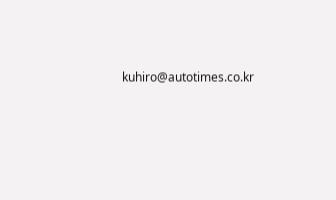kuhiro@autotimes.co.kr